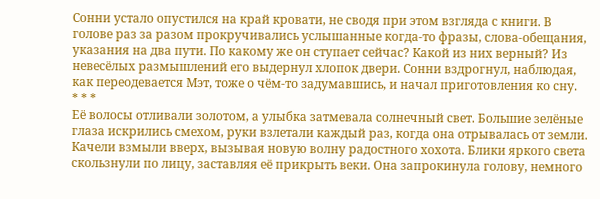Сонни устало опустился на край кровати, не сводя при этом взгляда с книги. В голове раз за разом прокручивались услышанные когда-то фразы, слова-обещания, указания на два пути. По какому же он ступает сейчас? Какой из них верный? Из невесёлых размышлений его выдернул хлопок двери. Сонни вздрогнул, наблюдая, как переодевается Мэт, тоже о чём-то задумавшись, и начал приготовления ко сну.
* * *
Её волосы отливали золотом, а улыбка затмевала солнечный свет. Большие зелёные глаза искрились смехом, руки взлетали каждый раз, когда она отрывалась от земли. Качели взмыли вверх, вызывая новую волну радостного хохота. Блики яркого света скользнули по лицу, заставляя её прикрыть веки. Она запрокинула голову, немного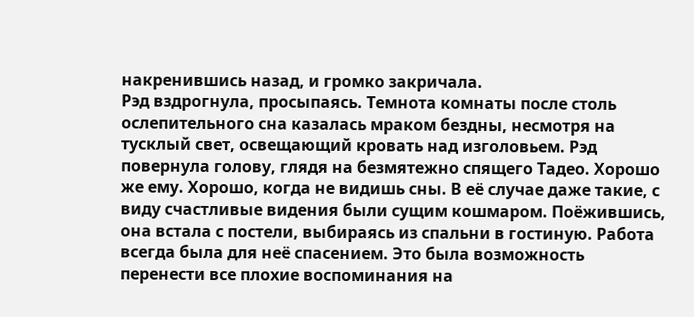накренившись назад, и громко закричала.
Рэд вздрогнула, просыпаясь. Темнота комнаты после столь ослепительного сна казалась мраком бездны, несмотря на тусклый свет, освещающий кровать над изголовьем. Рэд повернула голову, глядя на безмятежно спящего Тадео. Хорошо же ему. Хорошо, когда не видишь сны. В её случае даже такие, с виду счастливые видения были сущим кошмаром. Поёжившись, она встала с постели, выбираясь из спальни в гостиную. Работа всегда была для неё спасением. Это была возможность перенести все плохие воспоминания на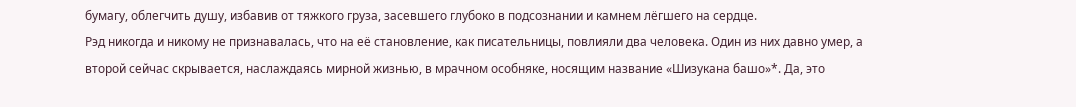бумагу, облегчить душу, избавив от тяжкого груза, засевшего глубоко в подсознании и камнем лёгшего на сердце.
Рэд никогда и никому не признавалась, что на её становление, как писательницы, повлияли два человека. Один из них давно умер, а второй сейчас скрывается, наслаждаясь мирной жизнью, в мрачном особняке, носящим название «Шизукана башо»*. Да, это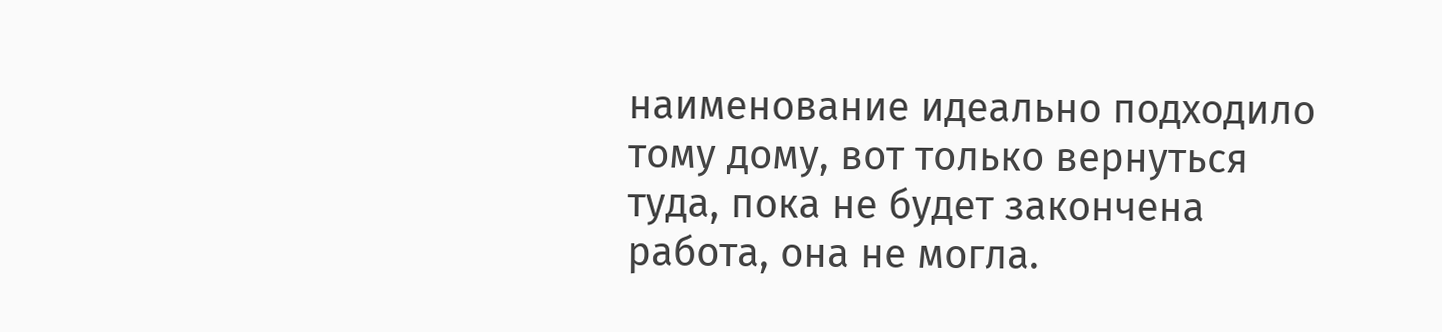наименование идеально подходило тому дому, вот только вернуться туда, пока не будет закончена работа, она не могла.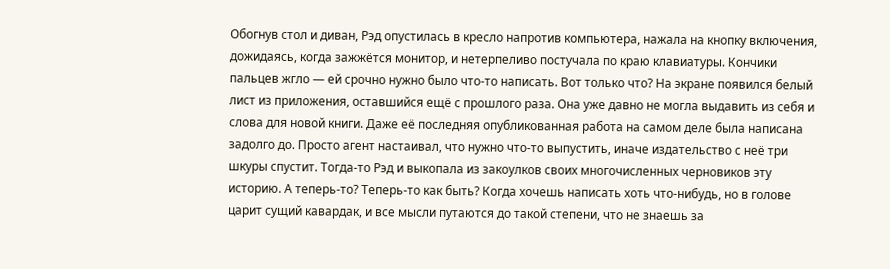Обогнув стол и диван, Рэд опустилась в кресло напротив компьютера, нажала на кнопку включения, дожидаясь, когда зажжётся монитор, и нетерпеливо постучала по краю клавиатуры. Кончики пальцев жгло — ей срочно нужно было что-то написать. Вот только что? На экране появился белый лист из приложения, оставшийся ещё с прошлого раза. Она уже давно не могла выдавить из себя и слова для новой книги. Даже её последняя опубликованная работа на самом деле была написана задолго до. Просто агент настаивал, что нужно что-то выпустить, иначе издательство с неё три шкуры спустит. Тогда-то Рэд и выкопала из закоулков своих многочисленных черновиков эту историю. А теперь-то? Теперь-то как быть? Когда хочешь написать хоть что-нибудь, но в голове царит сущий кавардак, и все мысли путаются до такой степени, что не знаешь за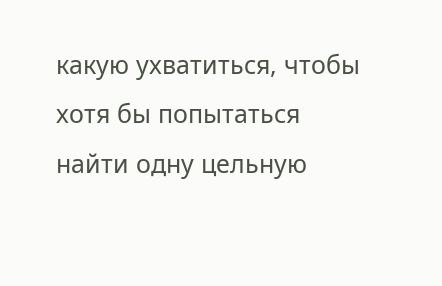какую ухватиться, чтобы хотя бы попытаться найти одну цельную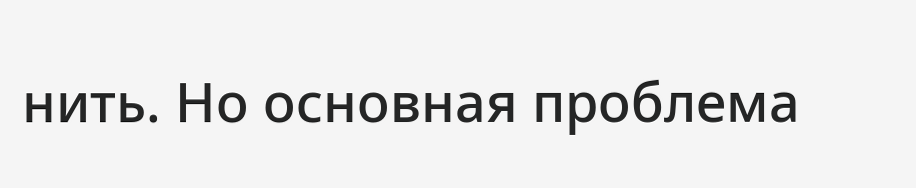нить. Но основная проблема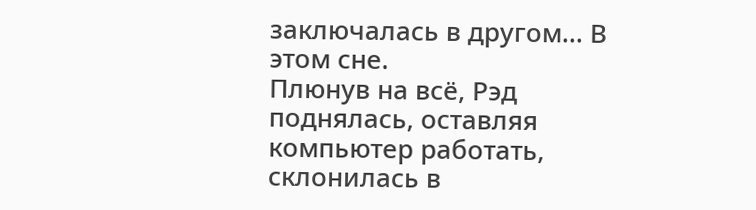заключалась в другом… В этом сне.
Плюнув на всё, Рэд поднялась, оставляя компьютер работать, склонилась в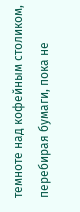темноте над кофейным столиком, перебирая бумаги, пока не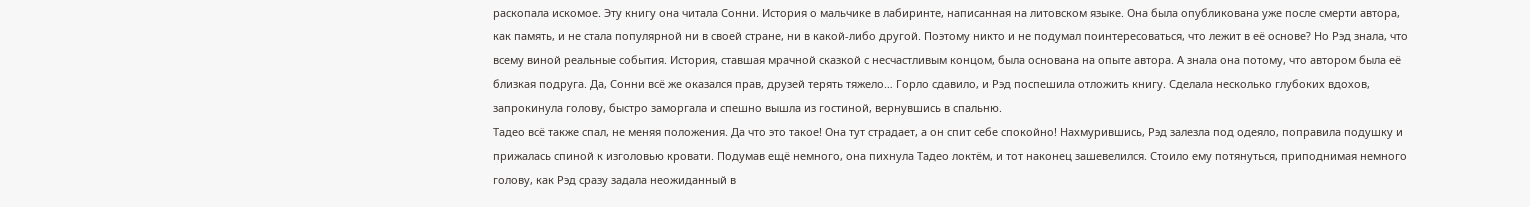раскопала искомое. Эту книгу она читала Сонни. История о мальчике в лабиринте, написанная на литовском языке. Она была опубликована уже после смерти автора, как память, и не стала популярной ни в своей стране, ни в какой-либо другой. Поэтому никто и не подумал поинтересоваться, что лежит в её основе? Но Рэд знала, что всему виной реальные события. История, ставшая мрачной сказкой с несчастливым концом, была основана на опыте автора. А знала она потому, что автором была её близкая подруга. Да, Сонни всё же оказался прав, друзей терять тяжело… Горло сдавило, и Рэд поспешила отложить книгу. Сделала несколько глубоких вдохов, запрокинула голову, быстро заморгала и спешно вышла из гостиной, вернувшись в спальню.
Тадео всё также спал, не меняя положения. Да что это такое! Она тут страдает, а он спит себе спокойно! Нахмурившись, Рэд залезла под одеяло, поправила подушку и прижалась спиной к изголовью кровати. Подумав ещё немного, она пихнула Тадео локтём, и тот наконец зашевелился. Стоило ему потянуться, приподнимая немного голову, как Рэд сразу задала неожиданный в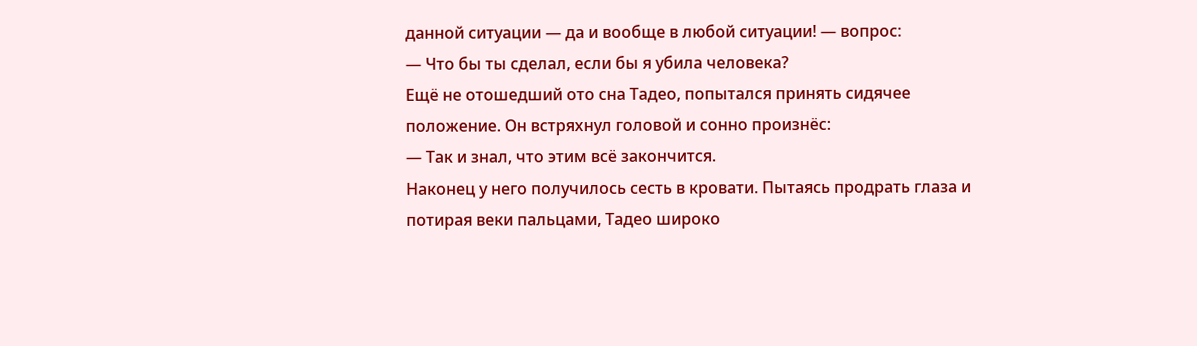данной ситуации — да и вообще в любой ситуации! — вопрос:
— Что бы ты сделал, если бы я убила человека?
Ещё не отошедший ото сна Тадео, попытался принять сидячее положение. Он встряхнул головой и сонно произнёс:
— Так и знал, что этим всё закончится.
Наконец у него получилось сесть в кровати. Пытаясь продрать глаза и потирая веки пальцами, Тадео широко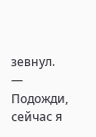зевнул.
— Подожди, сейчас я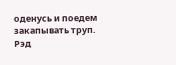оденусь и поедем закапывать труп.
Рэд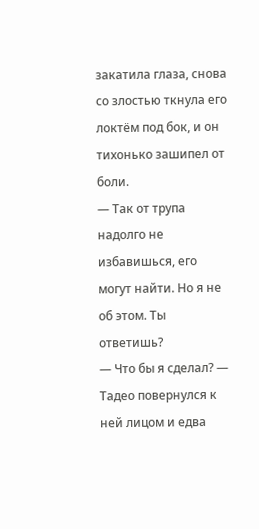закатила глаза, снова со злостью ткнула его локтём под бок, и он тихонько зашипел от боли.
— Так от трупа надолго не избавишься, его могут найти. Но я не об этом. Ты ответишь?
— Что бы я сделал? — Тадео повернулся к ней лицом и едва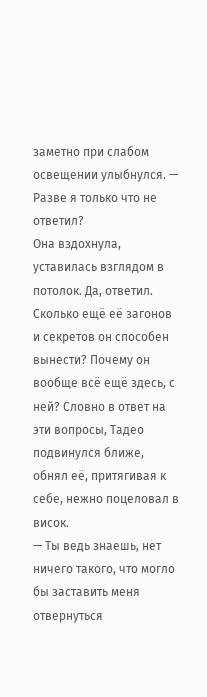заметно при слабом освещении улыбнулся. — Разве я только что не ответил?
Она вздохнула, уставилась взглядом в потолок. Да, ответил. Сколько ещё её загонов и секретов он способен вынести? Почему он вообще всё ещё здесь, с ней? Словно в ответ на эти вопросы, Тадео подвинулся ближе, обнял её, притягивая к себе, нежно поцеловал в висок.
— Ты ведь знаешь, нет ничего такого, что могло бы заставить меня отвернуться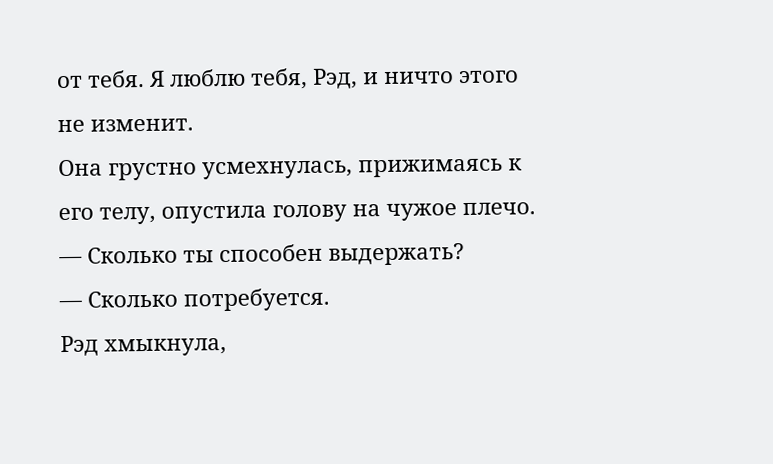от тебя. Я люблю тебя, Рэд, и ничто этого не изменит.
Она грустно усмехнулась, прижимаясь к его телу, опустила голову на чужое плечо.
— Сколько ты способен выдержать?
— Сколько потребуется.
Рэд хмыкнула,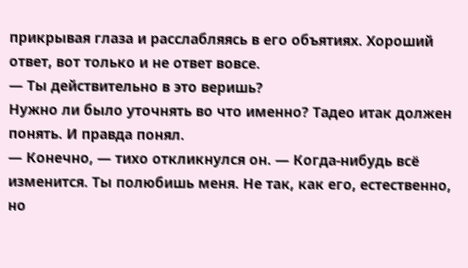прикрывая глаза и расслабляясь в его объятиях. Хороший ответ, вот только и не ответ вовсе.
— Ты действительно в это веришь?
Нужно ли было уточнять во что именно? Тадео итак должен понять. И правда понял.
— Конечно, — тихо откликнулся он. — Когда-нибудь всё изменится. Ты полюбишь меня. Не так, как его, естественно, но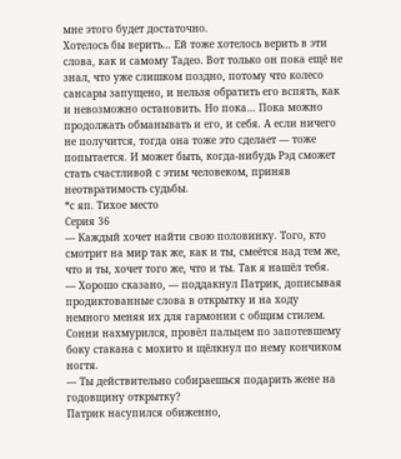мне этого будет достаточно.
Хотелось бы верить… Ей тоже хотелось верить в эти слова, как и самому Тадео. Вот только он пока ещё не знал, что уже слишком поздно, потому что колесо сансары запущено, и нельзя обратить его вспять, как и невозможно остановить. Но пока… Пока можно продолжать обманывать и его, и себя. А если ничего не получится, тогда она тоже это сделает — тоже попытается. И может быть, когда-нибудь Рэд сможет стать счастливой с этим человеком, приняв неотвратимость судьбы.
*с яп. Тихое место
Серия 36
— Каждый хочет найти свою половинку. Того, кто смотрит на мир так же, как и ты, смеётся над тем же, что и ты, хочет того же, что и ты. Так я нашёл тебя.
— Хорошо сказано, — поддакнул Патрик, дописывая продиктованные слова в открытку и на ходу немного меняя их для гармонии с общим стилем.
Сонни нахмурился, провёл пальцем по запотевшему боку стакана с мохито и щёлкнул по нему кончиком ногтя.
— Ты действительно собираешься подарить жене на годовщину открытку?
Патрик насупился обиженно,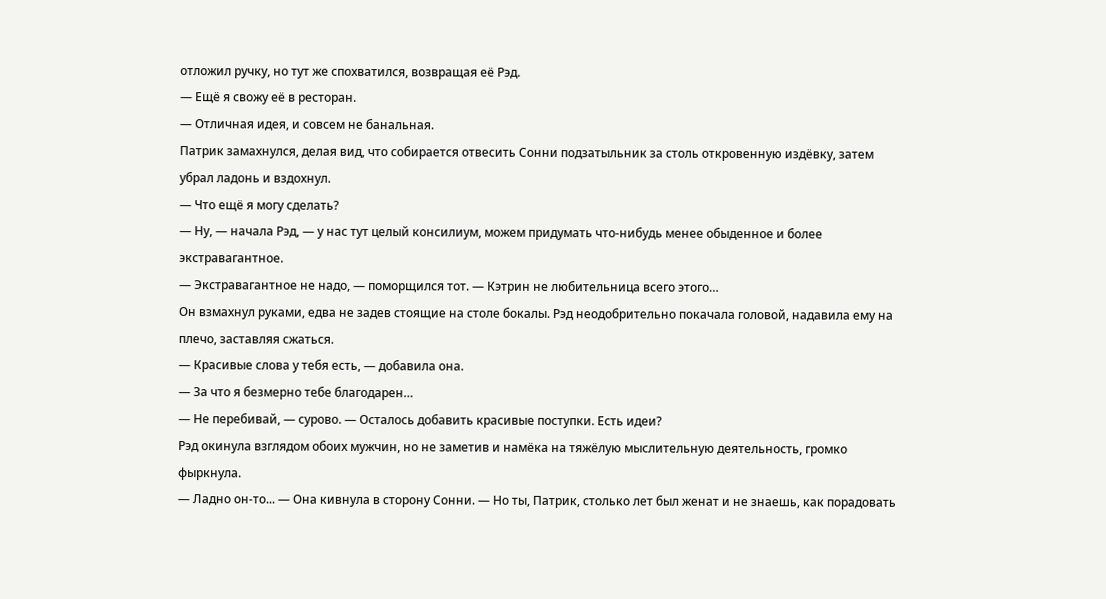отложил ручку, но тут же спохватился, возвращая её Рэд.
— Ещё я свожу её в ресторан.
— Отличная идея, и совсем не банальная.
Патрик замахнулся, делая вид, что собирается отвесить Сонни подзатыльник за столь откровенную издёвку, затем убрал ладонь и вздохнул.
— Что ещё я могу сделать?
— Ну, — начала Рэд, — у нас тут целый консилиум, можем придумать что-нибудь менее обыденное и более экстравагантное.
— Экстравагантное не надо, — поморщился тот. — Кэтрин не любительница всего этого…
Он взмахнул руками, едва не задев стоящие на столе бокалы. Рэд неодобрительно покачала головой, надавила ему на плечо, заставляя сжаться.
— Красивые слова у тебя есть, — добавила она.
— За что я безмерно тебе благодарен…
— Не перебивай, — сурово. — Осталось добавить красивые поступки. Есть идеи?
Рэд окинула взглядом обоих мужчин, но не заметив и намёка на тяжёлую мыслительную деятельность, громко фыркнула.
— Ладно он-то... — Она кивнула в сторону Сонни. — Но ты, Патрик, столько лет был женат и не знаешь, как порадовать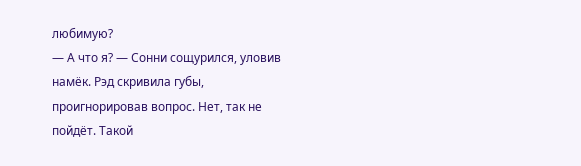любимую?
— А что я? — Сонни сощурился, уловив намёк. Рэд скривила губы, проигнорировав вопрос. Нет, так не пойдёт. Такой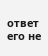ответ его не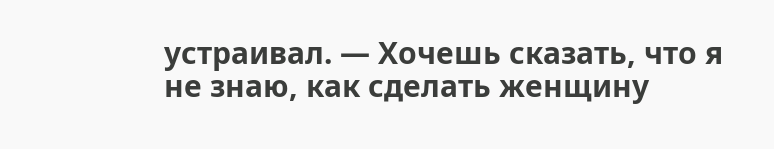устраивал. — Хочешь сказать, что я не знаю, как сделать женщину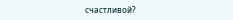счастливой?